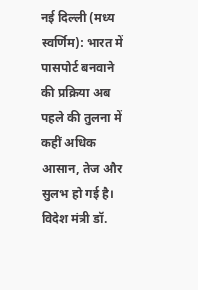नई दिल्ली (मध्य स्वर्णिम): भारत में पासपोर्ट बनवाने की प्रक्रिया अब पहले की तुलना में कहीं अधिक आसान, तेज और सुलभ हो गई है। विदेश मंत्री डॉ.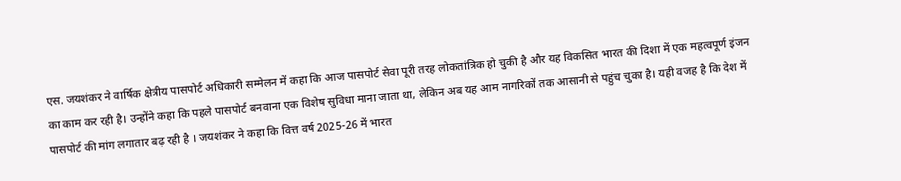एस. जयशंकर ने वार्षिक क्षेत्रीय पासपोर्ट अधिकारी सम्मेलन में कहा कि आज पासपोर्ट सेवा पूरी तरह लोकतांत्रिक हो चुकी है और यह विकसित भारत की दिशा में एक महत्वपूर्ण इंजन का काम कर रही है। उन्होंने कहा कि पहले पासपोर्ट बनवाना एक विशेष सुविधा माना जाता था, लेकिन अब यह आम नागरिकों तक आसानी से पहुंच चुका है। यही वजह है कि देश में पासपोर्ट की मांग लगातार बढ़ रही है । जयशंकर ने कहा कि वित्त वर्ष 2025-26 में भारत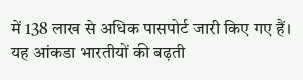में 138 लाख से अधिक पासपोर्ट जारी किए गए हैं। यह आंकडा भारतीयों की बढ़ती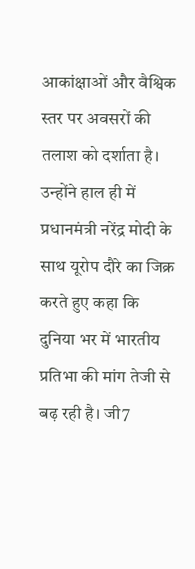आकांक्षाओं और वैश्विक स्तर पर अवसरों की तलाश को दर्शाता है। उन्होंने हाल ही में प्रधानमंत्री नरेंद्र मोदी के साथ यूरोप दौरे का जिक्र करते हुए कहा कि दुनिया भर में भारतीय प्रतिभा की मांग तेजी से बढ़ रही है। जी7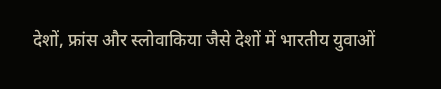देशों, फ्रांस और स्लोवाकिया जैसे देशों में भारतीय युवाओं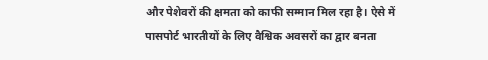और पेशेवरों की क्षमता को काफी सम्मान मिल रहा है। ऐसे में पासपोर्ट भारतीयों के लिए वैश्विक अवसरों का द्वार बनता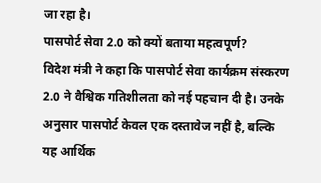जा रहा है।
पासपोर्ट सेवा 2.0 को क्यों बताया महत्वपूर्ण?
विदेश मंत्री ने कहा कि पासपोर्ट सेवा कार्यक्रम संस्करण 2.0 ने वैश्विक गतिशीलता को नई पहचान दी है। उनके अनुसार पासपोर्ट केवल एक दस्तावेज नहीं है, बल्कि यह आर्थिक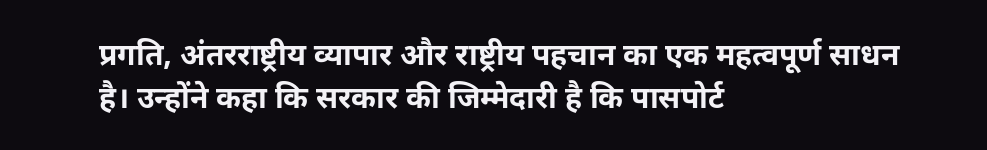प्रगति, अंतरराष्ट्रीय व्यापार और राष्ट्रीय पहचान का एक महत्वपूर्ण साधन है। उन्होंने कहा कि सरकार की जिम्मेदारी है कि पासपोर्ट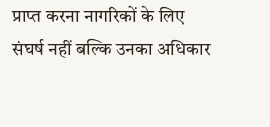प्राप्त करना नागरिकों के लिए संघर्ष नहीं बल्कि उनका अधिकार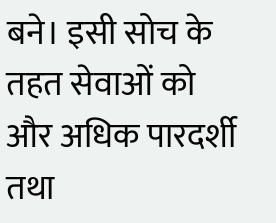बने। इसी सोच के तहत सेवाओं को और अधिक पारदर्शी तथा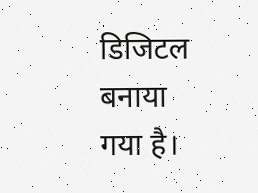डिजिटल बनाया गया है।